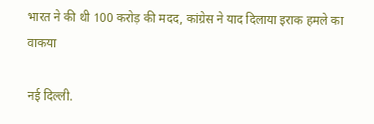भारत ने की थी 100 करोड़ की मदद, कांग्रेस ने याद दिलाया इराक हमले का वाकया

नई दिल्ली.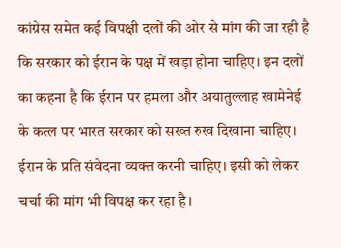कांग्रेस समेत कई विपक्षी दलों की ओर से मांग की जा रही है कि सरकार को ईरान के पक्ष में खड़ा होना चाहिए। इन दलों का कहना है कि ईरान पर हमला और अयातुल्लाह खामेनेई के कत्ल पर भारत सरकार को सख्त रुख दिखाना चाहिए। ईरान के प्रति संवेदना व्यक्त करनी चाहिए। इसी को लेकर चर्चा की मांग भी विपक्ष कर रहा है।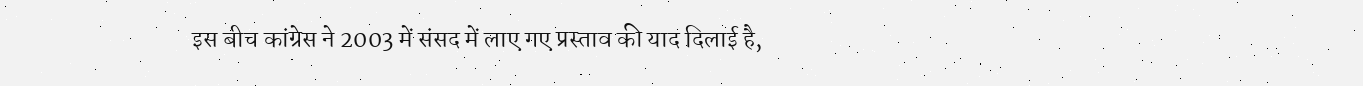इस बीच कांग्रेस ने 2003 में संसद में लाए गए प्रस्ताव की याद दिलाई है,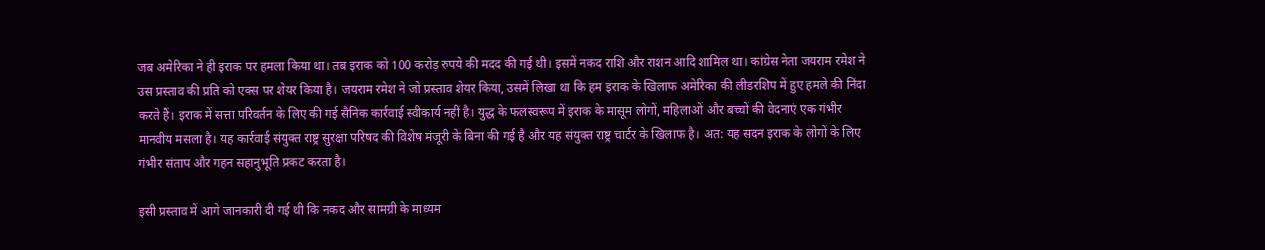जब अमेरिका ने ही इराक पर हमला किया था। तब इराक को 100 करोड़ रुपये की मदद की गई थी। इसमें नकद राशि और राशन आदि शामिल था। कांग्रेस नेता जयराम रमेश ने उस प्रस्ताव की प्रति को एक्स पर शेयर किया है। जयराम रमेश ने जो प्रस्ताव शेयर किया, उसमें लिखा था कि हम इराक के खिलाफ अमेरिका की लीडरशिप में हुए हमले की निंदा करते हैं। इराक में सत्ता परिवर्तन के लिए की गई सैनिक कार्रवाई स्वीकार्य नहीं है। युद्ध के फलस्वरूप में इराक के मासूम लोगों, महिलाओं और बच्चों की वेदनाएं एक गंभीर मानवीय मसला है। यह कार्रवाई संयुक्त राष्ट्र सुरक्षा परिषद की विशेष मंजूरी के बिना की गई है और यह संयुक्त राष्ट्र चार्टर के खिलाफ है। अत: यह सदन इराक के लोगों के लिए गंभीर संताप और गहन सहानुभूति प्रकट करता है।

इसी प्रस्ताव में आगे जानकारी दी गई थी कि नकद और सामग्री के माध्यम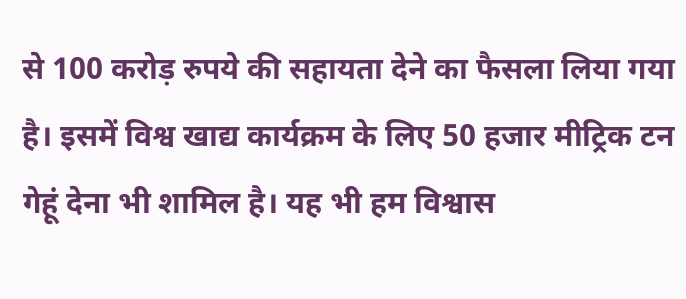से 100 करोड़ रुपये की सहायता देने का फैसला लिया गया है। इसमें विश्व खाद्य कार्यक्रम के लिए 50 हजार मीट्रिक टन गेहूं देना भी शामिल है। यह भी हम विश्वास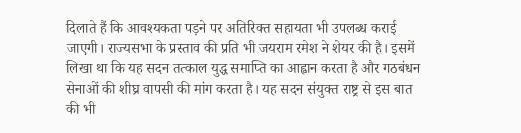दिलाते हैं कि आवश्यकता पड़ने पर अतिरिक्त सहायता भी उपलब्ध कराई जाएगी। राज्यसभा के प्रस्ताव की प्रति भी जयराम रमेश ने शेयर की है। इसमें लिखा था कि यह सदन तत्काल युद्ध समाप्ति का आह्वान करता है और गठबंधन सेनाओं की शीघ्र वापसी की मांग करता है। यह सदन संयुक्त राष्ट्र से इस बात की भी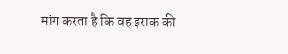मांग करता है कि वह इराक की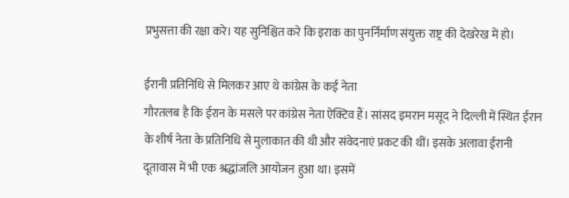प्रभुसत्ता की रक्षा करे। यह सुनिश्चित करे कि इराक का पुनर्निर्माण संयुक्त राष्ट्र की देखरेख में हो।

ईरानी प्रतिनिधि से मिलकर आए थे कांग्रेस के कई नेता
गौरतलब है कि ईरान के मसले पर कांग्रेस नेता ऐक्टिव हैं। सांसद इमरान मसूद ने दिल्ली में स्थित ईरान के शीर्ष नेता के प्रतिनिधि से मुलाकात की थी और संवेदनाएं प्रकट की थीं। इसके अलावा ईरानी दूतावास में भी एक श्रद्धांजलि आयोजन हुआ था। इसमें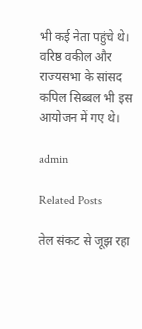भी कई नेता पहुंचे थे। वरिष्ठ वकील और राज्यसभा के सांसद कपिल सिब्बल भी इस आयोजन में गए थे।

admin

Related Posts

तेल संकट से जूझ रहा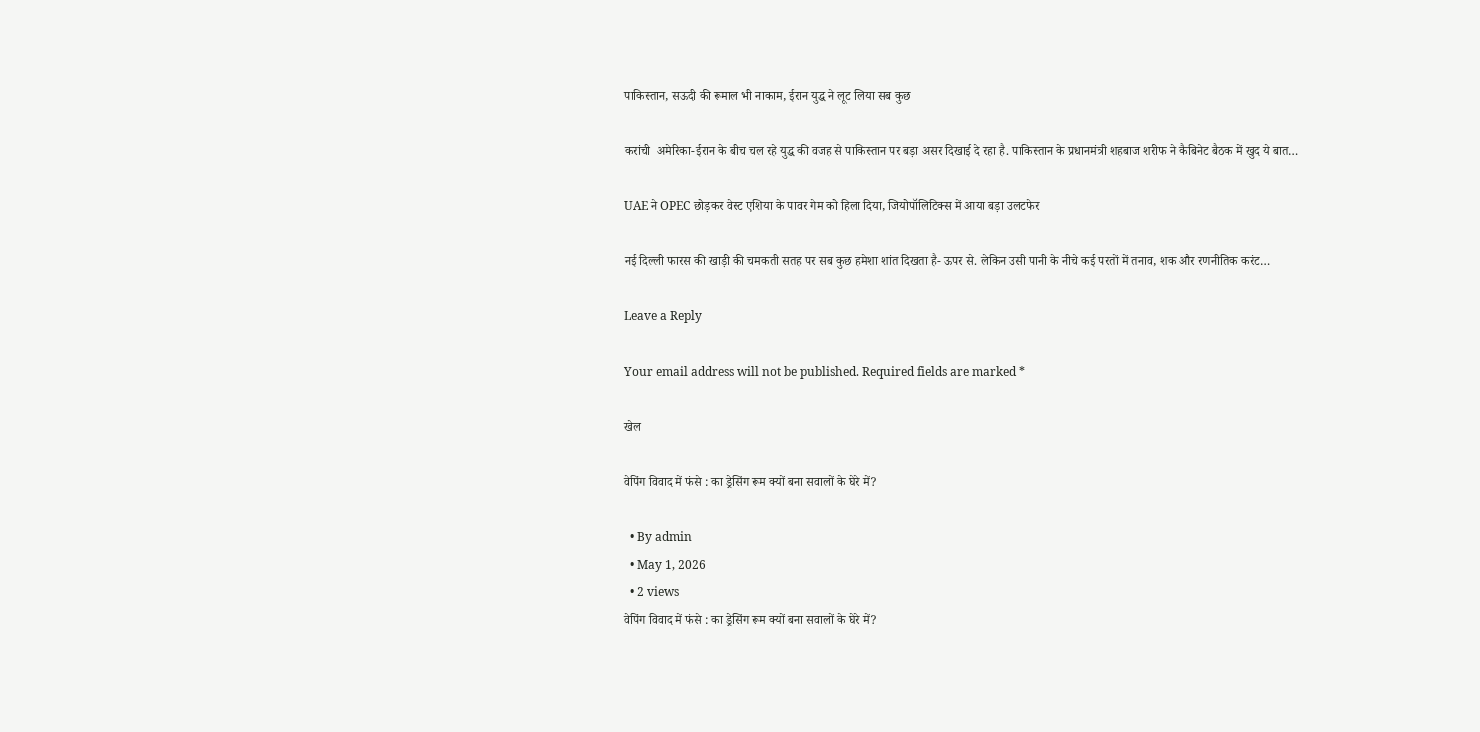पाकिस्तान, सऊदी की रूमाल भी नाकाम, ईरान युद्ध ने लूट लिया सब कुछ

करांची  अमेरिका-ईरान के बीच चल रहे युद्ध की वजह से पाकिस्तान पर बड़ा असर दिखाई दे रहा है. पाकिस्तान के प्रधानमंत्री शहबाज शरीफ ने कैबिनेट बैठक में खुद ये बात…

UAE ने OPEC छोड़कर वेस्ट एशिया के पावर गेम को हिला दिया, जियोपॉलिटिक्स में आया बड़ा उलटफेर

नई दिल्ली फारस की खाड़ी की चमकती सतह पर सब कुछ हमेशा शांत दिखता है- ऊपर से. लेकिन उसी पानी के नीचे कई परतों में तनाव, शक और रणनीतिक करंट…

Leave a Reply

Your email address will not be published. Required fields are marked *

खेल

वेपिंग विवाद में फंसे : का ड्रेसिंग रूम क्यों बना सवालों के घेरे में?

  • By admin
  • May 1, 2026
  • 2 views
वेपिंग विवाद में फंसे : का ड्रेसिंग रूम क्यों बना सवालों के घेरे में?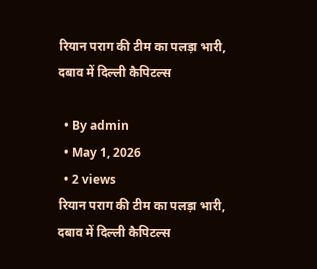रियान पराग की टीम का पलड़ा भारी, दबाव में दिल्ली कैपिटल्स

  • By admin
  • May 1, 2026
  • 2 views
रियान पराग की टीम का पलड़ा भारी, दबाव में दिल्ली कैपिटल्स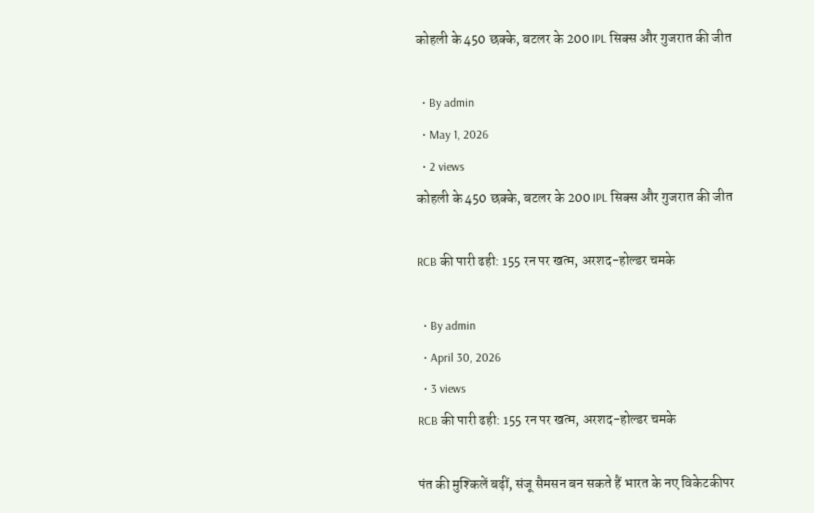कोहली के 450 छक्के, बटलर के 200 IPL सिक्स और गुजरात की जीत

  • By admin
  • May 1, 2026
  • 2 views
कोहली के 450 छक्के, बटलर के 200 IPL सिक्स और गुजरात की जीत

RCB की पारी ढही: 155 रन पर खत्म, अरशद-होल्डर चमके

  • By admin
  • April 30, 2026
  • 3 views
RCB की पारी ढही: 155 रन पर खत्म, अरशद-होल्डर चमके

पंत की मुश्किलें बढ़ीं, संजू सैमसन बन सकते हैं भारत के नए विकेटकीपर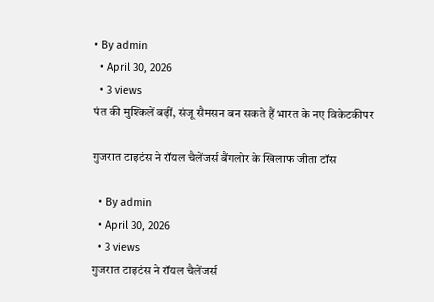• By admin
  • April 30, 2026
  • 3 views
पंत की मुश्किलें बढ़ीं, संजू सैमसन बन सकते हैं भारत के नए विकेटकीपर

गुजरात टाइटंस ने रॉयल चैलेंजर्स बैंगलोर के खिलाफ जीता टॉस

  • By admin
  • April 30, 2026
  • 3 views
गुजरात टाइटंस ने रॉयल चैलेंजर्स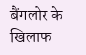बैंगलोर के खिलाफ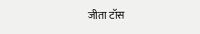जीता टॉस